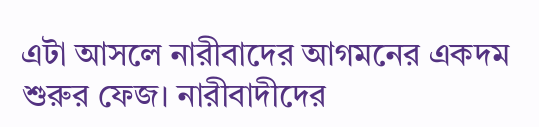এটা আসলে নারীবাদের আগমনের একদম শুরুর ফেজ। নারীবাদীদের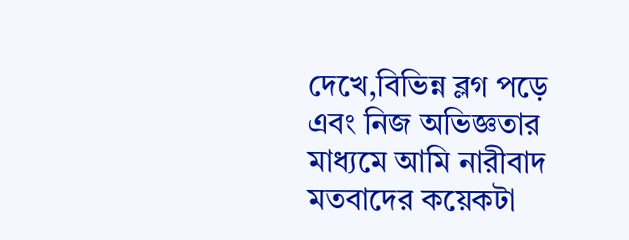দেখে,বিভিন্ন ব্লগ পড়ে এবং নিজ অভিজ্ঞতার মাধ্যমে আমি নারীবাদ মতবাদের কয়েকটা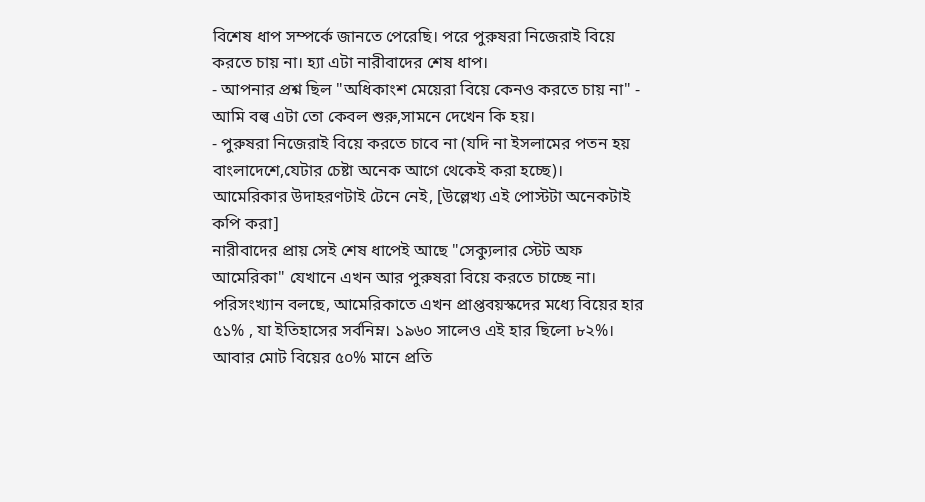বিশেষ ধাপ সম্পর্কে জানতে পেরেছি। পরে পুরুষরা নিজেরাই বিয়ে করতে চায় না। হ্যা এটা নারীবাদের শেষ ধাপ।
- আপনার প্রশ্ন ছিল "অধিকাংশ মেয়েরা বিয়ে কেনও করতে চায় না" - আমি বল্ব এটা তো কেবল শুরু,সামনে দেখেন কি হয়।
- পুরুষরা নিজেরাই বিয়ে করতে চাবে না (যদি না ইসলামের পতন হয় বাংলাদেশে,যেটার চেষ্টা অনেক আগে থেকেই করা হচ্ছে)।
আমেরিকার উদাহরণটাই টেনে নেই, [উল্লেখ্য এই পোস্টটা অনেকটাই কপি করা]
নারীবাদের প্রায় সেই শেষ ধাপেই আছে "সেক্যুলার স্টেট অফ আমেরিকা" যেখানে এখন আর পুরুষরা বিয়ে করতে চাচ্ছে না।
পরিসংখ্যান বলছে, আমেরিকাতে এখন প্রাপ্তবয়স্কদের মধ্যে বিয়ের হার ৫১% , যা ইতিহাসের সর্বনিম্ন। ১৯৬০ সালেও এই হার ছিলো ৮২%। আবার মোট বিয়ের ৫০% মানে প্রতি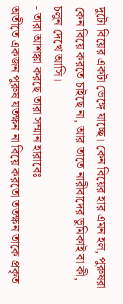দুটো বিয়ের একটা ভেঙ্গে যাচ্ছে। কেন বিয়ের হার এমন হল, পুরুষরা কেন বিয়ে করতে চাইছে না, আর তাতে নারীবাদের ভুমিকাই বা কী, চলুন দেখে আসি।
- তারা আশঙ্কা করছে তারা সম্মান হারাবেঃ
অতীতে একজন পুরুষ যতক্ষন না বিয়ে করতো ততক্ষন তাকে প্রকৃত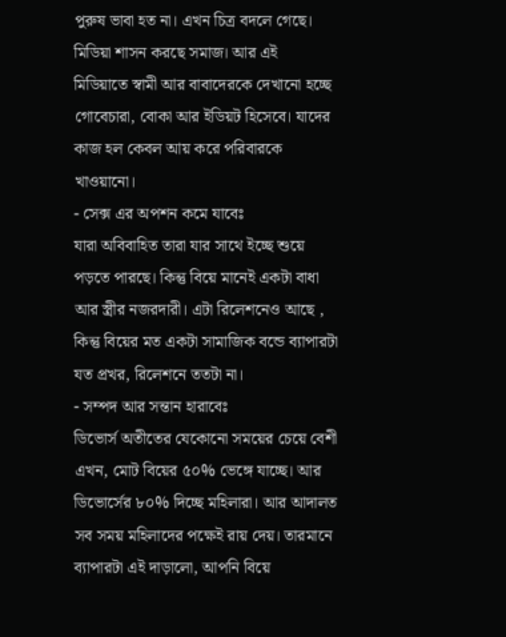পুরুষ ভাবা হত না। এখন চিত্র বদলে গেছে। মিডিয়া শাসন করছে সমাজ। আর এই মিডিয়াতে স্বামী আর বাবাদেরকে দেখানো হচ্ছে গোবেচারা, বোকা আর ইডিয়ট হিসেবে। যাদের কাজ হল কেবল আয় করে পরিবারকে খাওয়ানো।
- সেক্স এর অপশন কমে যাবেঃ
যারা অবিবাহিত তারা যার সাথে ইচ্ছে শুয়ে পড়তে পারছে। কিন্তু বিয়ে মানেই একটা বাধা আর স্ত্রীর নজরদারী। এটা রিলেশনেও আছে , কিন্তু বিয়ের মত একটা সামাজিক বন্ডে ব্যাপারটা যত প্রখর, রিলেশনে ততটা না।
- সম্পদ আর সন্তান হারাবেঃ
ডিভোর্স অতীতের যেকোনো সময়ের চেয়ে বেশী এখন, মোট বিয়ের ৫০% ভেঙ্গে যাচ্ছে। আর ডিভোর্সের ৮০% দিচ্ছে মহিলারা। আর আদালত সব সময় মহিলাদের পক্ষেই রায় দেয়। তারমানে ব্যাপারটা এই দাড়ালো, আপনি বিয়ে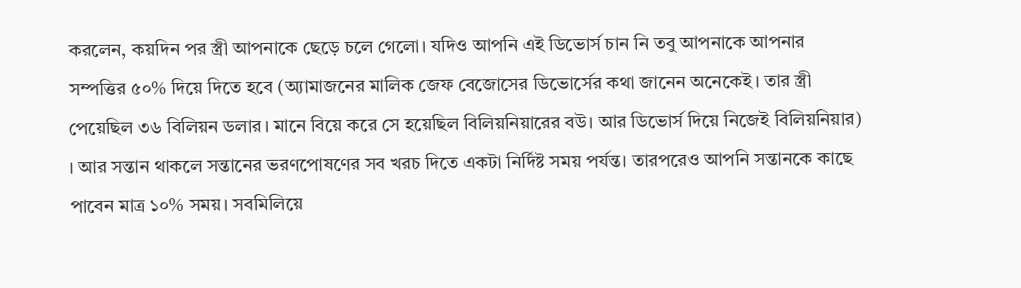করলেন, কয়দিন পর স্ত্রী আপনাকে ছেড়ে চলে গেলো। যদিও আপনি এই ডিভোর্স চান নি তবু আপনাকে আপনার সম্পত্তির ৫০% দিয়ে দিতে হবে (অ্যামাজনের মালিক জেফ বেজোসের ডিভোর্সের কথা জানেন অনেকেই। তার স্ত্রী পেয়েছিল ৩৬ বিলিয়ন ডলার। মানে বিয়ে করে সে হয়েছিল বিলিয়নিয়ারের বউ। আর ডিভোর্স দিয়ে নিজেই বিলিয়নিয়ার) । আর সন্তান থাকলে সন্তানের ভরণপোষণের সব খরচ দিতে একটা নির্দিষ্ট সময় পর্যন্ত। তারপরেও আপনি সন্তানকে কাছে পাবেন মাত্র ১০% সময়। সবমিলিয়ে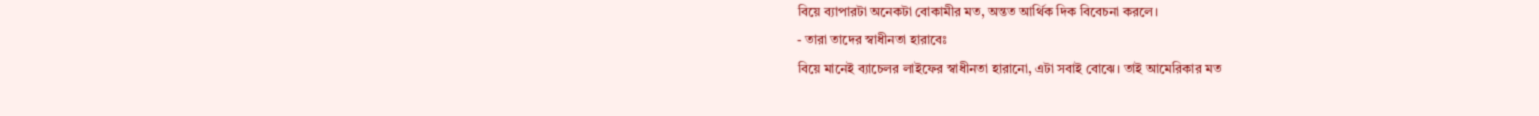বিয়ে ব্যাপারটা অনেকটা বোকামীর মত, অন্তত আর্থিক দিক বিবেচনা করলে।
- তারা তাদের স্বাধীনতা হারাবেঃ
বিয়ে মানেই ব্যাচেলর লাইফের স্বাধীনতা হারানো, এটা সবাই বোঝে। তাই আমেরিকার মত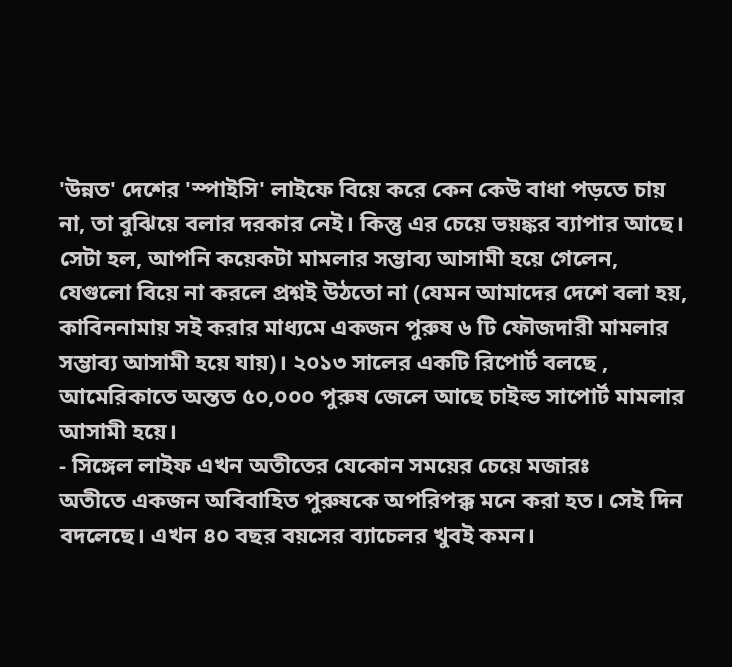'উন্নত' দেশের 'স্পাইসি' লাইফে বিয়ে করে কেন কেউ বাধা পড়তে চায় না, তা বুঝিয়ে বলার দরকার নেই। কিন্তু এর চেয়ে ভয়ঙ্কর ব্যাপার আছে। সেটা হল, আপনি কয়েকটা মামলার সম্ভাব্য আসামী হয়ে গেলেন, যেগুলো বিয়ে না করলে প্রশ্নই উঠতো না (যেমন আমাদের দেশে বলা হয়, কাবিননামায় সই করার মাধ্যমে একজন পুরুষ ৬ টি ফৌজদারী মামলার সম্ভাব্য আসামী হয়ে যায়)। ২০১৩ সালের একটি রিপোর্ট বলছে , আমেরিকাতে অন্তত ৫০,০০০ পুরুষ জেলে আছে চাইল্ড সাপোর্ট মামলার আসামী হয়ে।
- সিঙ্গেল লাইফ এখন অতীতের যেকোন সময়ের চেয়ে মজারঃ
অতীতে একজন অবিবাহিত পুরুষকে অপরিপক্ক মনে করা হত। সেই দিন বদলেছে। এখন ৪০ বছর বয়সের ব্যাচেলর খুবই কমন।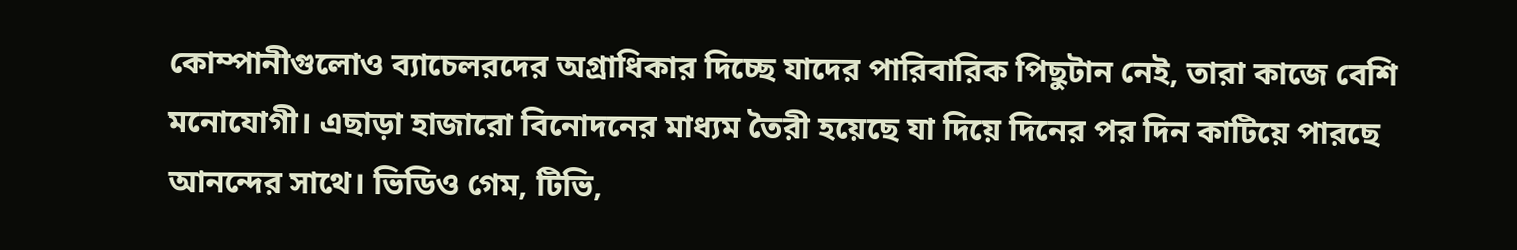কোম্পানীগুলোও ব্যাচেলরদের অগ্রাধিকার দিচ্ছে যাদের পারিবারিক পিছুটান নেই, তারা কাজে বেশি মনোযোগী। এছাড়া হাজারো বিনোদনের মাধ্যম তৈরী হয়েছে যা দিয়ে দিনের পর দিন কাটিয়ে পারছে আনন্দের সাথে। ভিডিও গেম, টিভি,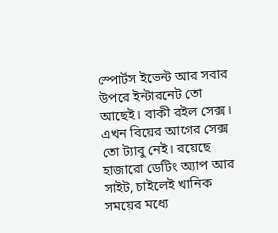স্পোর্টস ইভেন্ট আর সবার উপরে ইন্টারনেট তো আছেই। বাকী রইল সেক্স। এখন বিয়ের আগের সেক্স তো ট্যাবু নেই। রয়েছে হাজারো ডেটিং অ্যাপ আর সাইট, চাইলেই খানিক সময়ের মধ্যে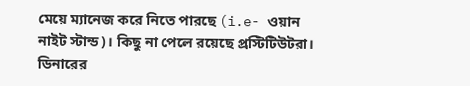মেয়ে ম্যানেজ করে নিতে পারছে (i.e- ওয়ান নাইট স্টান্ড)। কিছু না পেলে রয়েছে প্রস্টিটিউটরা। ডিনারের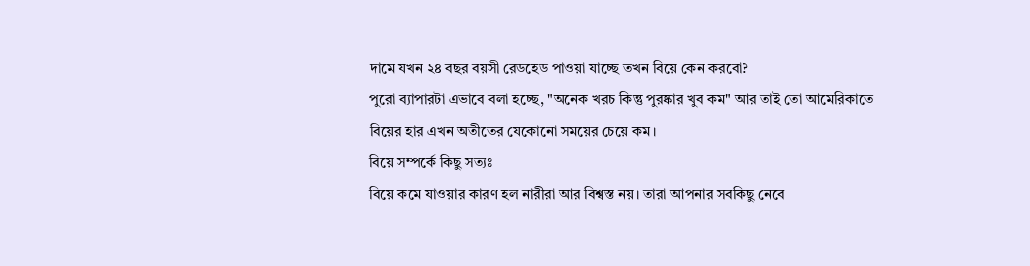দামে যখন ২৪ বছর বয়সী রেডহেড পাওয়া যাচ্ছে তখন বিয়ে কেন করবো?
পুরো ব্যাপারটা এভাবে বলা হচ্ছে, "অনেক খরচ কিন্তু পুরষ্কার খুব কম" আর তাই তো আমেরিকাতে বিয়ের হার এখন অতীতের যেকোনো সময়ের চেয়ে কম।
বিয়ে সম্পর্কে কিছু সত্যঃ
বিয়ে কমে যাওয়ার কারণ হল নারীরা আর বিশ্বস্ত নয়। তারা আপনার সবকিছু নেবে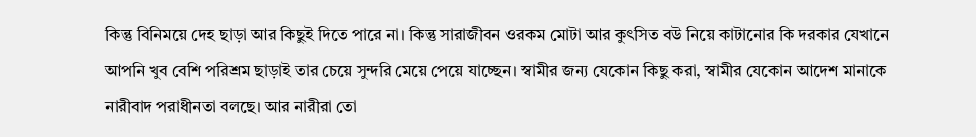কিন্তু বিনিময়ে দেহ ছাড়া আর কিছুই দিতে পারে না। কিন্তু সারাজীবন ওরকম মোটা আর কুৎসিত বউ নিয়ে কাটানোর কি দরকার যেখানে আপনি খুব বেশি পরিশ্রম ছাড়াই তার চেয়ে সুন্দরি মেয়ে পেয়ে যাচ্ছেন। স্বামীর জন্য যেকোন কিছু করা, স্বামীর যেকোন আদেশ মানাকে নারীবাদ পরাধীনতা বলছে। আর নারীরা তো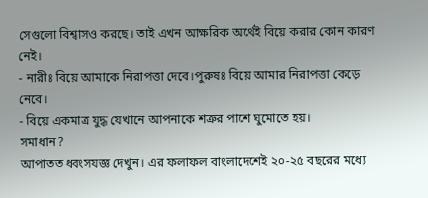সেগুলো বিশ্বাসও করছে। তাই এখন আক্ষরিক অর্থেই বিয়ে করার কোন কারণ নেই।
- নারীঃ বিয়ে আমাকে নিরাপত্তা দেবে।পুরুষঃ বিয়ে আমার নিরাপত্তা কেড়ে নেবে।
- বিয়ে একমাত্র যুদ্ধ যেখানে আপনাকে শত্রুর পাশে ঘুমোতে হয়।
সমাধান?
আপাতত ধ্বংসযজ্ঞ দেখুন। এর ফলাফল বাংলাদেশেই ২০-২৫ বছরের মধ্যে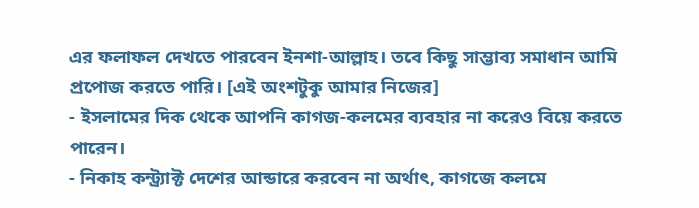এর ফলাফল দেখতে পারবেন ইনশা-আল্লাহ। তবে কিছু সাম্ভাব্য সমাধান আমি প্রপোজ করতে পারি। [এই অংশটুকু আমার নিজের]
- ইসলামের দিক থেকে আপনি কাগজ-কলমের ব্যবহার না করেও বিয়ে করতে পারেন।
- নিকাহ কন্ট্র্যাক্ট দেশের আন্ডারে করবেন না অর্থাৎ, কাগজে কলমে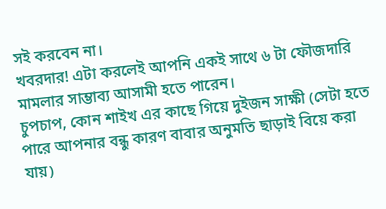সই করবেন না।
খবরদার! এটা করলেই আপনি একই সাথে ৬ টা ফৌজদারি মামলার সাম্ভাব্য আসামী হতে পারেন।
চুপচাপ, কোন শাইখ এর কাছে গিয়ে দুইজন সাক্ষী (সেটা হতে পারে আপনার বন্ধু কারণ বাবার অনুমতি ছাড়াই বিয়ে করা যায়)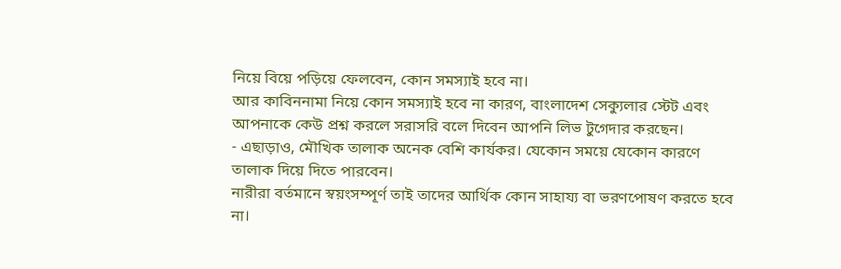নিয়ে বিয়ে পড়িয়ে ফেলবেন, কোন সমস্যাই হবে না।
আর কাবিননামা নিয়ে কোন সমস্যাই হবে না কারণ, বাংলাদেশ সেক্যুলার স্টেট এবং আপনাকে কেউ প্রশ্ন করলে সরাসরি বলে দিবেন আপনি লিভ টুগেদার করছেন।
- এছাড়াও, মৌখিক তালাক অনেক বেশি কার্যকর। যেকোন সময়ে যেকোন কারণে তালাক দিয়ে দিতে পারবেন।
নারীরা বর্তমানে স্বয়ংসম্পূর্ণ তাই তাদের আর্থিক কোন সাহায্য বা ভরণপোষণ করতে হবে না।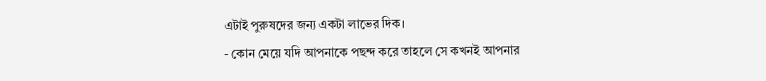এটাই পুরুষদের জন্য একটা লাভের দিক।
- কোন মেয়ে যদি আপনাকে পছন্দ করে তাহলে সে কখনই আপনার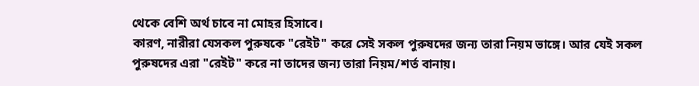থেকে বেশি অর্থ চাবে না মোহর হিসাবে।
কারণ, নারীরা যেসকল পুরুষকে "রেইট" করে সেই সকল পুরুষদের জন্য তারা নিয়ম ভাঙ্গে। আর যেই সকল পুরুষদের এরা "রেইট" করে না তাদের জন্য তারা নিয়ম/শর্ত বানায়।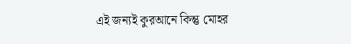এই জন্যই কুরআনে কিন্তু মোহর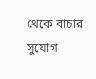থেকে বাচার সুযোগ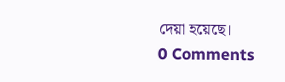দেয়া হয়েছে।
0 Comments